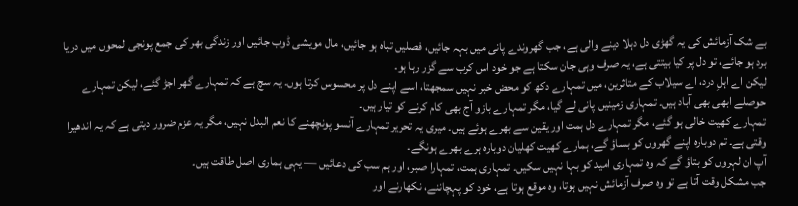بے شک آزمائش کی یہ گھڑی دل دہلا دینے والی ہے، جب گھروندے پانی میں بہہ جائیں، فصلیں تباہ ہو جائیں، مال مویشی ڈوب جائیں اور زندگی بھر کی جمع پونجی لمحوں میں دریا برد ہو جائے، تو دل پر کیا بیتتی ہے، یہ صرف وہی جان سکتا ہے جو خود اس کرب سے گزر رہا ہو۔
لیکن اے اہلِ درد، اے سیلاب کے متاثرین، میں تمہارے دکھ کو محض خبر نہیں سمجھتا، اسے اپنے دل پر محسوس کرتا ہوں۔ یہ سچ ہے کہ تمہارے گھر اجڑ گئے، لیکن تمہارے حوصلے ابھی بھی آباد ہیں۔ تمہاری زمینیں پانی لے گیا، مگر تمہارے بازو آج بھی کام کرنے کو تیار ہیں۔
تمہارے کھیت خالی ہو گئے، مگر تمہارے دل ہمت اور یقین سے بھرے ہوئے ہیں۔ میری یہ تحریر تمہارے آنسو پونچھنے کا نعم البدل نہیں، مگر یہ عزم ضرور دیتی ہے کہ یہ اندھیرا وقتی ہے۔ تم دوبارہ اپنے گھروں کو بساؤ گے، ہمارے کھیت کھلیان دوبارہ ہرے بھرے ہونگے۔
آپ ان لہروں کو بتاؤ گے کہ وہ تمہاری امید کو بہا نہیں سکیں۔ تمہاری ہمت، تمہارا صبر، اور ہم سب کی دعائیں — یہی ہماری اصل طاقت ہیں۔
جب مشکل وقت آتا ہے تو وہ صرف آزمائش نہیں ہوتا، وہ موقع ہوتا ہے، خود کو پہچاننے، نکھارنے اور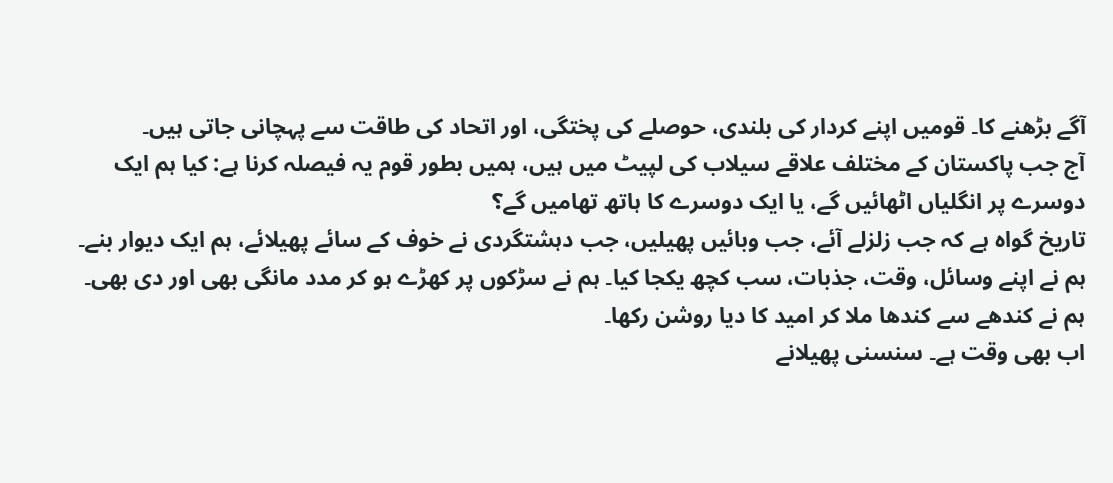آگے بڑھنے کا۔ قومیں اپنے کردار کی بلندی، حوصلے کی پختگی، اور اتحاد کی طاقت سے پہچانی جاتی ہیں۔
آج جب پاکستان کے مختلف علاقے سیلاب کی لپیٹ میں ہیں، ہمیں بطور قوم یہ فیصلہ کرنا ہے: کیا ہم ایک دوسرے پر انگلیاں اٹھائیں گے، یا ایک دوسرے کا ہاتھ تھامیں گے؟
تاریخ گواہ ہے کہ جب زلزلے آئے، جب وبائیں پھیلیں، جب دہشتگردی نے خوف کے سائے پھیلائے، ہم ایک دیوار بنے۔ ہم نے اپنے وسائل، وقت، جذبات، سب کچھ یکجا کیا۔ ہم نے سڑکوں پر کھڑے ہو کر مدد مانگی بھی اور دی بھی۔ ہم نے کندھے سے کندھا ملا کر امید کا دیا روشن رکھا۔
اب بھی وقت ہے۔ سنسنی پھیلانے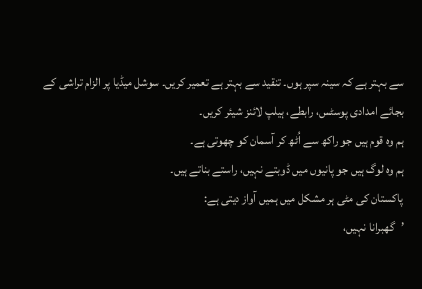سے بہتر ہے کہ سینہ سپر ہوں۔ تنقید سے بہتر ہے تعمیر کریں۔ سوشل میڈیا پر الزام تراشی کے بجائے امدادی پوسٹس، رابطے، ہیلپ لائنز شیئر کریں۔
ہم وہ قوم ہیں جو راکھ سے اُٹھ کر آسمان کو چھوتی ہے۔
ہم وہ لوگ ہیں جو پانیوں میں ڈوبتے نہیں، راستے بناتے ہیں۔
پاکستان کی مٹی ہر مشکل میں ہمیں آواز دیتی ہے:
’گھبرانا نہیں،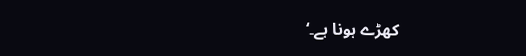کھڑے ہونا ہے۔‘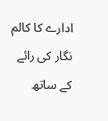ادارے کا کالم نگار کی رائے کے ساتھ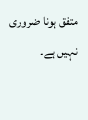متفق ہونا ضروری نہیں ہے۔